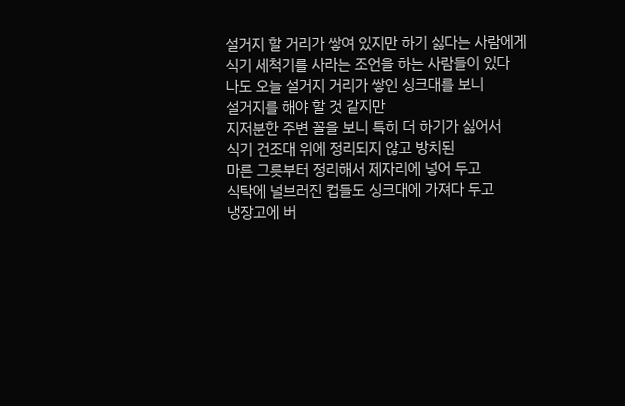설거지 할 거리가 쌓여 있지만 하기 싫다는 사람에게
식기 세척기를 사라는 조언을 하는 사람들이 있다
나도 오늘 설거지 거리가 쌓인 싱크대를 보니
설거지를 해야 할 것 같지만
지저분한 주변 꼴을 보니 특히 더 하기가 싫어서
식기 건조대 위에 정리되지 않고 방치된
마른 그릇부터 정리해서 제자리에 넣어 두고
식탁에 널브러진 컵들도 싱크대에 가져다 두고
냉장고에 버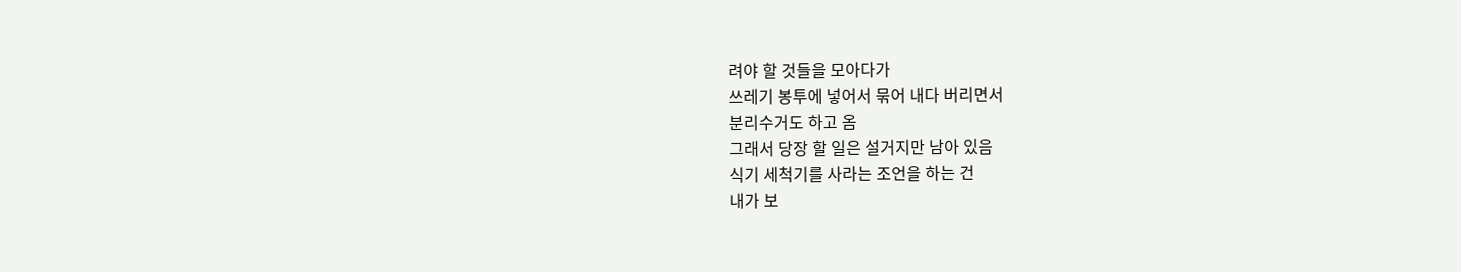려야 할 것들을 모아다가
쓰레기 봉투에 넣어서 묶어 내다 버리면서
분리수거도 하고 옴
그래서 당장 할 일은 설거지만 남아 있음
식기 세척기를 사라는 조언을 하는 건
내가 보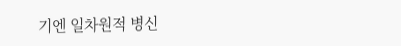기엔 일차원적 병신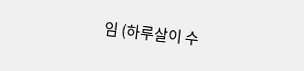임 (하루살이 수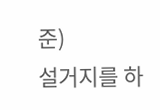준)
설거지를 하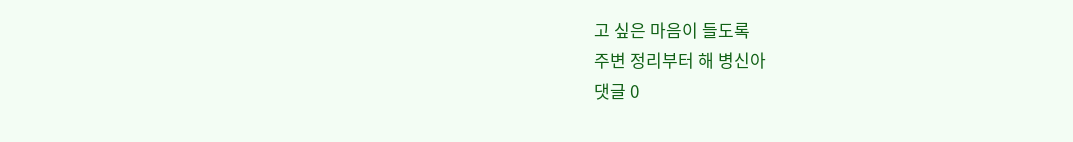고 싶은 마음이 들도록
주변 정리부터 해 병신아
댓글 0